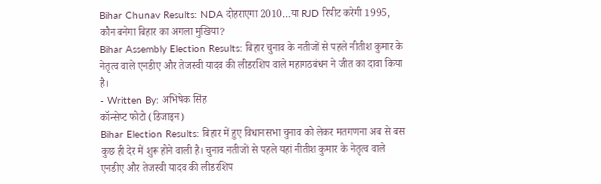Bihar Chunav Results: NDA दोहराएगा 2010…या RJD रिपीट करेगी 1995, कौन बनेगा बिहार का अगला मुखिया?
Bihar Assembly Election Results: बिहार चुनाव के नतीजों से पहले नीतीश कुमार के नेतृत्व वाले एनडीए और तेजस्वी यादव की लीडरशिप वाले महागठबंधन ने जीत का दावा किया है।
- Written By: अभिषेक सिंह
कॉन्सेप्ट फोटो (डिजाइन)
Bihar Election Results: बिहार में हुए विधानसभा चुनाव को लेकर मतगणना अब से बस कुछ ही देर में शुरू होने वाली है। चुनाव नतीजों से पहले यहां नीतीश कुमार के नेतृत्व वाले एनडीए और तेजस्वी यादव की लीडरशिप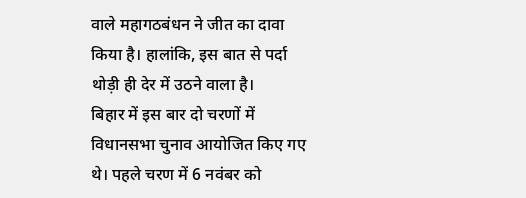वाले महागठबंधन ने जीत का दावा किया है। हालांकि, इस बात से पर्दा थोड़ी ही देर में उठने वाला है।
बिहार में इस बार दो चरणों में विधानसभा चुनाव आयोजित किए गए थे। पहले चरण में 6 नवंबर को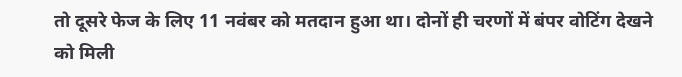तो दूसरे फेज के लिए 11 नवंबर को मतदान हुआ था। दोनों ही चरणों में बंपर वोटिंग देखने को मिली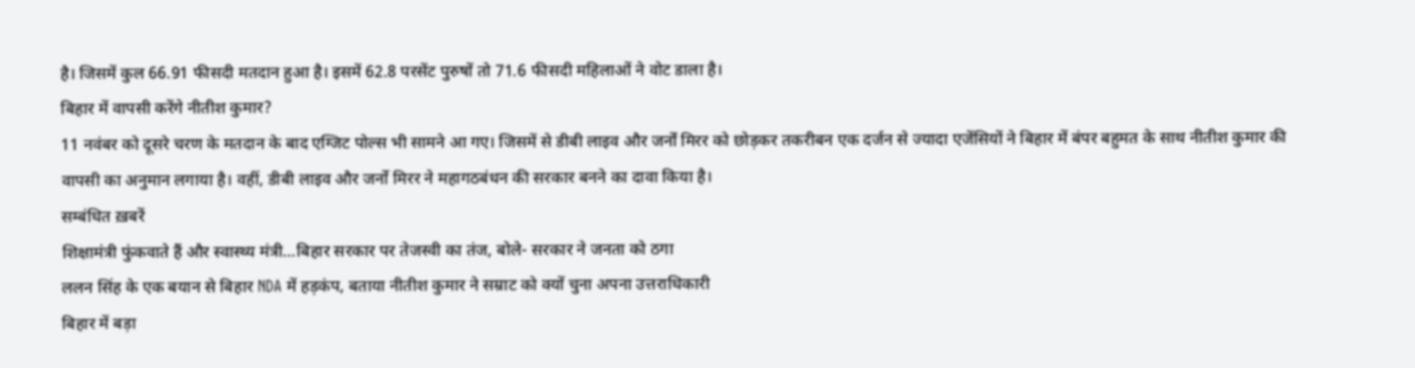है। जिसमें कुल 66.91 फीसदी मतदान हुआ है। इसमें 62.8 परसेंट पुरुषों तो 71.6 फीसदी महिलाओं ने वोट डाला है।
बिहार में वापसी करेंगे नीतीश कुमार?
11 नवंबर को दूसरे चरण के मतदान के बाद एग्जिट पोल्स भी सामने आ गए। जिसमें से डीबी लाइव और जर्नों मिरर को छोड़कर तकरीबन एक दर्जन से ज्यादा एजेंसियों ने बिहार में बंपर बहुमत के साथ नीतीश कुमार की वापसी का अनुमान लगाया है। वहीं, डीबी लाइव और जर्नो मिरर ने महागठबंधन की सरकार बनने का दावा किया है।
सम्बंधित ख़बरें
शिक्षामंत्री फुंकवाते हैं और स्वास्थ्य मंत्री…बिहार सरकार पर तेजस्वी का तंज, बोले- सरकार ने जनता को ठगा
ललन सिंह के एक बयान से बिहार NDA में हड़कंप, बताया नीतीश कुमार ने सम्राट को क्यों चुना अपना उत्तराधिकारी
बिहार में बड़ा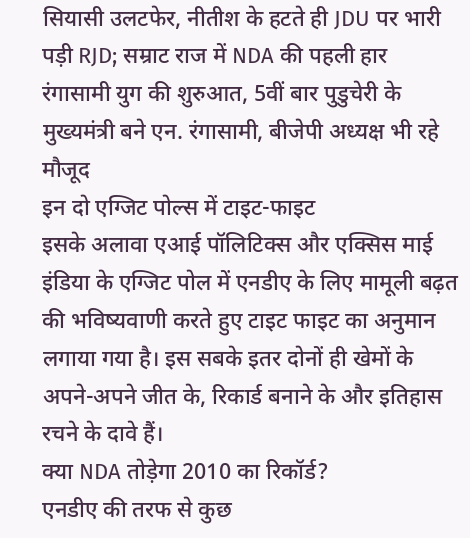सियासी उलटफेर, नीतीश के हटते ही JDU पर भारी पड़ी RJD; सम्राट राज में NDA की पहली हार
रंगासामी युग की शुरुआत, 5वीं बार पुडुचेरी के मुख्यमंत्री बने एन. रंगासामी, बीजेपी अध्यक्ष भी रहे मौजूद
इन दो एग्जिट पोल्स में टाइट-फाइट
इसके अलावा एआई पॉलिटिक्स और एक्सिस माई इंडिया के एग्जिट पोल में एनडीए के लिए मामूली बढ़त की भविष्यवाणी करते हुए टाइट फाइट का अनुमान लगाया गया है। इस सबके इतर दोनों ही खेमों के अपने-अपने जीत के, रिकार्ड बनाने के और इतिहास रचने के दावे हैं।
क्या NDA तोड़ेगा 2010 का रिकॉर्ड?
एनडीए की तरफ से कुछ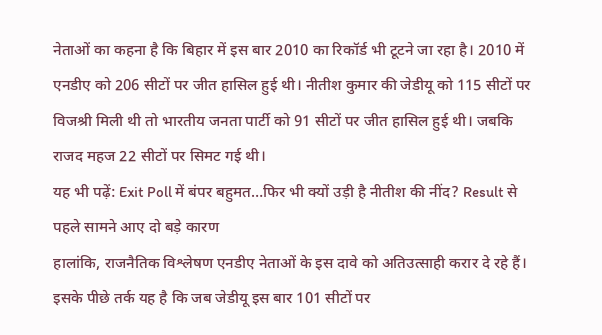नेताओं का कहना है कि बिहार में इस बार 2010 का रिकॉर्ड भी टूटने जा रहा है। 2010 में एनडीए को 206 सीटों पर जीत हासिल हुई थी। नीतीश कुमार की जेडीयू को 115 सीटों पर विजश्री मिली थी तो भारतीय जनता पार्टी को 91 सीटों पर जीत हासिल हुई थी। जबकि राजद महज 22 सीटों पर सिमट गई थी।
यह भी पढ़ें: Exit Poll में बंपर बहुमत…फिर भी क्यों उड़ी है नीतीश की नींद? Result से पहले सामने आए दो बड़े कारण
हालांकि, राजनैतिक विश्लेषण एनडीए नेताओं के इस दावे को अतिउत्साही करार दे रहे हैं। इसके पीछे तर्क यह है कि जब जेडीयू इस बार 101 सीटों पर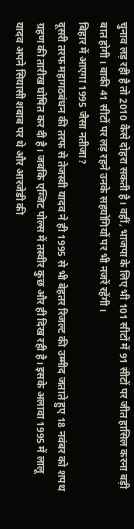चुनाव लड़ रही है तो 2010 कैसे दोहरा सकती है। वहीं, भाजपा के लिए भी 101 सीटों में 91 सीटों पर जीत हासिल करना बड़ी बात होगी। बाकी 41 सीटों पर लड़ रहने उनके सहयोगियों पर भी नजरें रहेंगी।
बिहार में आएगा 1995 जैसा नतीजा?
दूसरी तरफ महागठबंधन की तरफ से तेजस्वी यादव ने ही 1995 से भी बेहतर रिजल्ट की उम्मीद जताते हुए 18 नवंबर को शपथ ग्रहण की तारीख घोषित कर दी है। जबकि एग्जिट पोल्स में तस्वीर कुछ और ही दिख रही है। इसके अलावा 1995 में लालू यादव अपने सियासी शबाब पर थे और आरजेडी की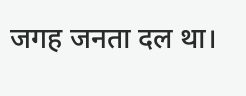जगह जनता दल था।